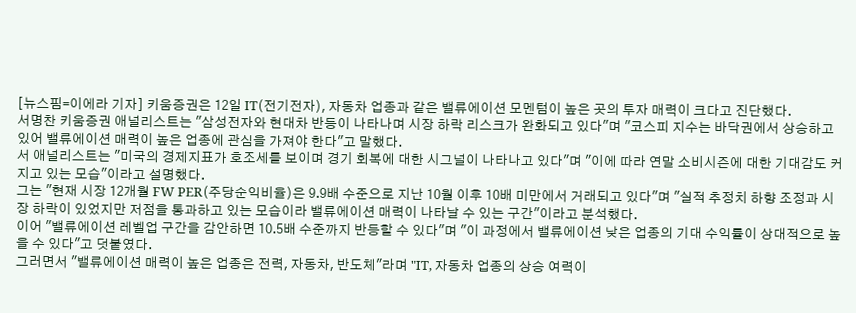[뉴스핌=이에라 기자] 키움증권은 12일 IT(전기전자), 자동차 업종과 같은 밸류에이션 모멘텀이 높은 곳의 투자 매력이 크다고 진단했다.
서명찬 키움증권 애널리스트는 "삼성전자와 현대차 반등이 나타나며 시장 하락 리스크가 완화되고 있다"며 "코스피 지수는 바닥권에서 상승하고 있어 밸류에이션 매력이 높은 업종에 관심을 가져야 한다"고 말했다.
서 애널리스트는 "미국의 경제지표가 호조세를 보이며 경기 회복에 대한 시그널이 나타나고 있다"며 "이에 따라 연말 소비시즌에 대한 기대감도 커지고 있는 모습"이라고 설명했다.
그는 "현재 시장 12개월 FW PER(주당순익비율)은 9.9배 수준으로 지난 10월 이후 10배 미만에서 거래되고 있다"며 "실적 추정치 하향 조정과 시장 하락이 있었지만 저점을 통과하고 있는 모습이라 밸류에이션 매력이 나타날 수 있는 구간"이라고 분석했다.
이어 "밸류에이션 레벨업 구간을 감안하면 10.5배 수준까지 반등할 수 있다"며 "이 과정에서 밸류에이션 낮은 업종의 기대 수익률이 상대적으로 높을 수 있다"고 덧붙였다.
그러면서 "밸류에이션 매력이 높은 업종은 전력, 자동차, 반도체"라며 "IT, 자동차 업종의 상승 여력이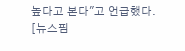높다고 본다"고 언급했다.
[뉴스핌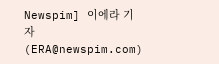Newspim] 이에라 기자 (ERA@newspim.com)